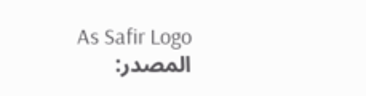As Safir Logo
المصدر: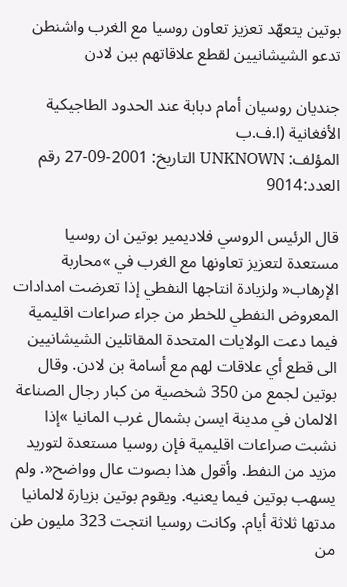بوتين يتعهّد تعزيز تعاون روسيا مع الغرب واشنطن تدعو الشيشانيين لقطع علاقاتهم ببن لادن

جنديان روسيان أمام دبابة عند الحدود الطاجيكية الأفغانية (ا.ف.ب
المؤلف: UNKNOWN التاريخ: 2001-09-27 رقم العدد:9014

قال الرئيس الروسي فلاديمير بوتين ان روسيا مستعدة لتعزيز تعاونها مع الغرب في »محاربة الإرهاب« ولزيادة انتاجها النفطي إذا تعرضت امدادات المعروض النفطي للخطر من جراء صراعات اقليمية فيما دعت الولايات المتحدة المقاتلين الشيشانيين الى قطع أي علاقات لهم مع أسامة بن لادن. وقال بوتين لجمع من 350 شخصية من كبار رجال الصناعة الالمان في مدينة ايسن بشمال غرب المانيا »إذا نشبت صراعات اقليمية فإن روسيا مستعدة لتوريد مزيد من النفط. وأقول هذا بصوت عال وواضح«. ولم يسهب بوتين فيما يعنيه. ويقوم بوتين بزيارة لالمانيا مدتها ثلاثة أيام. وكانت روسيا انتجت 323 مليون طن من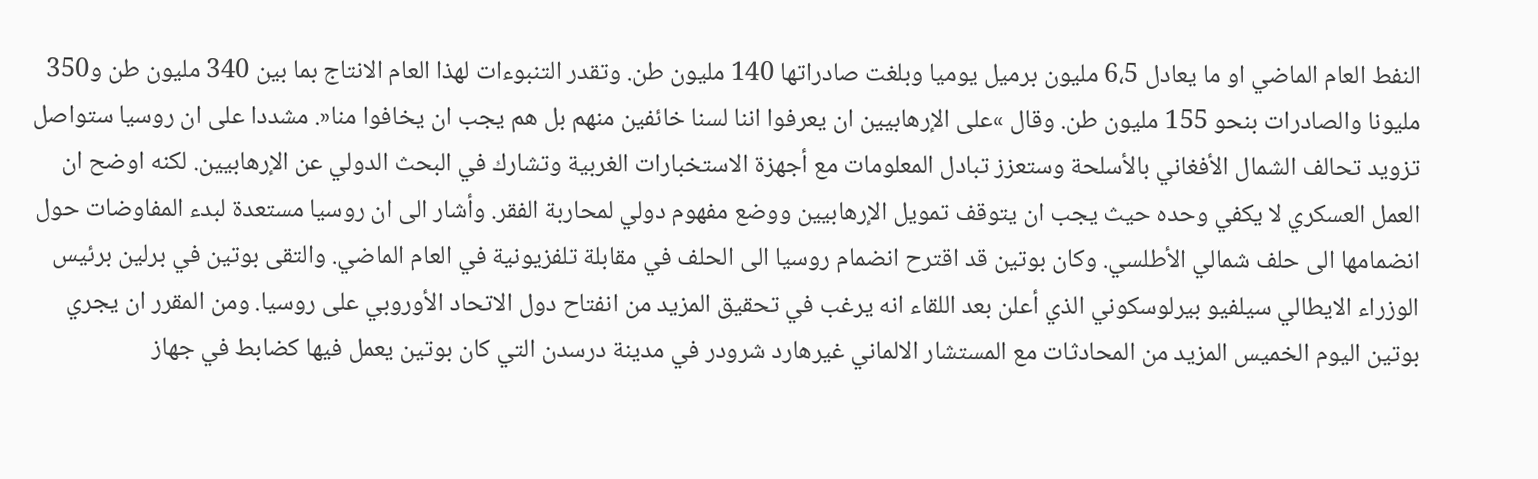النفط العام الماضي او ما يعادل 6،5 مليون برميل يوميا وبلغت صادراتها 140 مليون طن. وتقدر التنبوءات لهذا العام الانتاج بما بين 340 مليون طن و350 مليونا والصادرات بنحو 155 مليون طن. وقال »على الإرهابيين ان يعرفوا اننا لسنا خائفين منهم بل هم يجب ان يخافوا منا«. مشددا على ان روسيا ستواصل تزويد تحالف الشمال الأفغاني بالأسلحة وستعزز تبادل المعلومات مع أجهزة الاستخبارات الغربية وتشارك في البحث الدولي عن الإرهابيين. لكنه اوضح ان العمل العسكري لا يكفي وحده حيث يجب ان يتوقف تمويل الإرهابيين ووضع مفهوم دولي لمحاربة الفقر. وأشار الى ان روسيا مستعدة لبدء المفاوضات حول انضمامها الى حلف شمالي الأطلسي. وكان بوتين قد اقترح انضمام روسيا الى الحلف في مقابلة تلفزيونية في العام الماضي. والتقى بوتين في برلين برئيس الوزراء الايطالي سيلفيو بيرلوسكوني الذي أعلن بعد اللقاء انه يرغب في تحقيق المزيد من انفتاح دول الاتحاد الأوروبي على روسيا. ومن المقرر ان يجري بوتين اليوم الخميس المزيد من المحادثات مع المستشار الالماني غيرهارد شرودر في مدينة درسدن التي كان بوتين يعمل فيها كضابط في جهاز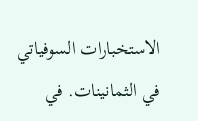الاستخبارات السوفياتي في الثمانينات. في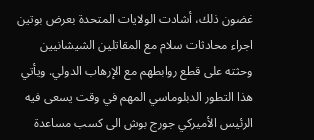غضون ذلك، أشادت الولايات المتحدة بعرض بوتين اجراء محادثات سلام مع المقاتلين الشيشانيين وحثته على قطع روابطهم مع الإرهاب الدولي. ويأتي هذا التطور الدبلوماسي المهم في وقت يسعى فيه الرئيس الأميركي جورج بوش الى كسب مساعدة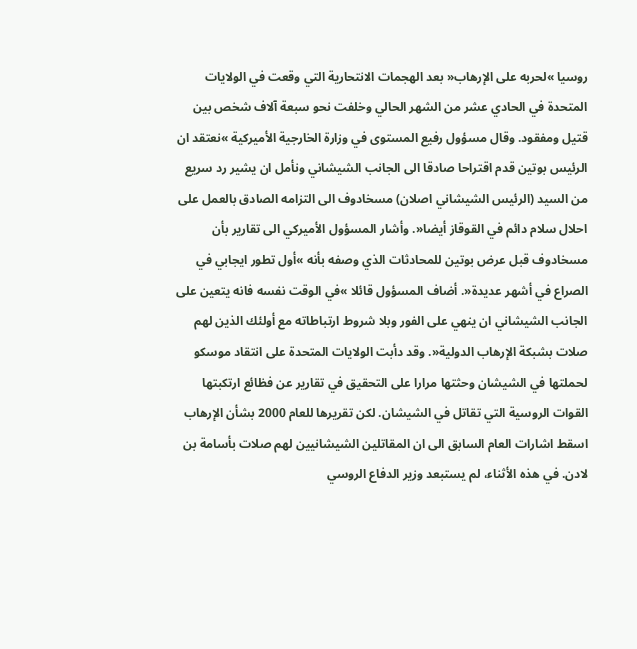روسيا »لحربه على الإرهاب« بعد الهجمات الانتحارية التي وقعت في الولايات المتحدة في الحادي عشر من الشهر الحالي وخلفت نحو سبعة آلاف شخص بين قتيل ومفقود. وقال مسؤول رفيع المستوى في وزارة الخارجية الأميركية »نعتقد ان الرئيس بوتين قدم اقتراحا صادقا الى الجانب الشيشاني ونأمل ان يشير رد سريع من السيد (الرئيس الشيشاني اصلان) مسخادوف الى التزامه الصادق بالعمل على احلال سلام دائم في القوقاز أيضا«. وأشار المسؤول الأميركي الى تقارير بأن مسخادوف قبل عرض بوتين للمحادثات الذي وصفه بأنه »أول تطور ايجابي في الصراع في أشهر عديدة«. أضاف المسؤول قائلا »في الوقت نفسه فانه يتعين على الجانب الشيشاني ان ينهي على الفور وبلا شروط ارتباطاته مع أولئك الذين لهم صلات بشبكة الإرهاب الدولية«. وقد دأبت الولايات المتحدة على انتقاد موسكو لحملتها في الشيشان وحثتها مرارا على التحقيق في تقارير عن فظائع ارتكبتها القوات الروسية التي تقاتل في الشيشان. لكن تقريرها للعام 2000 بشأن الإرهاب اسقط اشارات العام السابق الى ان المقاتلين الشيشانيين لهم صلات بأسامة بن لادن. في هذه الأثناء، لم يستبعد وزير الدفاع الروسي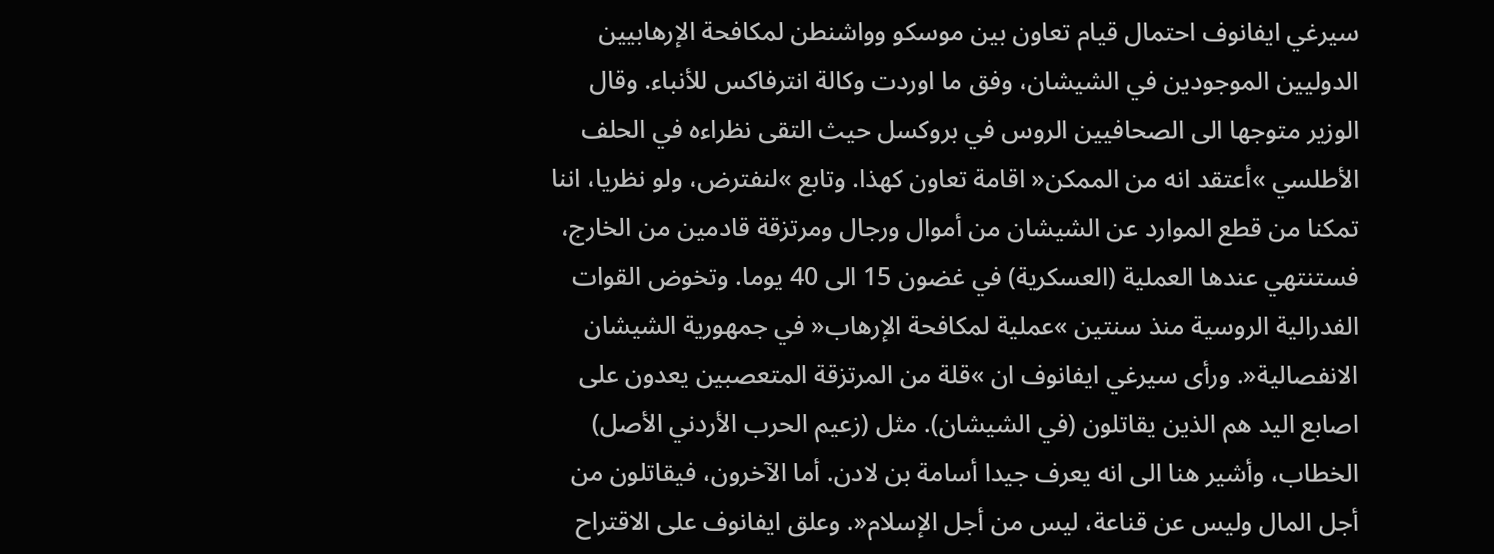سيرغي ايفانوف احتمال قيام تعاون بين موسكو وواشنطن لمكافحة الإرهابيين الدوليين الموجودين في الشيشان، وفق ما اوردت وكالة انترفاكس للأنباء. وقال الوزير متوجها الى الصحافيين الروس في بروكسل حيث التقى نظراءه في الحلف الأطلسي »أعتقد انه من الممكن« اقامة تعاون كهذا. وتابع »لنفترض، ولو نظريا، اننا تمكنا من قطع الموارد عن الشيشان من أموال ورجال ومرتزقة قادمين من الخارج، فستنتهي عندها العملية (العسكرية) في غضون 15 الى 40 يوما. وتخوض القوات الفدرالية الروسية منذ سنتين »عملية لمكافحة الإرهاب« في جمهورية الشيشان الانفصالية«. ورأى سيرغي ايفانوف ان »قلة من المرتزقة المتعصبين يعدون على اصابع اليد هم الذين يقاتلون (في الشيشان). مثل (زعيم الحرب الأردني الأصل) الخطاب، وأشير هنا الى انه يعرف جيدا أسامة بن لادن. أما الآخرون، فيقاتلون من أجل المال وليس عن قناعة، ليس من أجل الإسلام«. وعلق ايفانوف على الاقتراح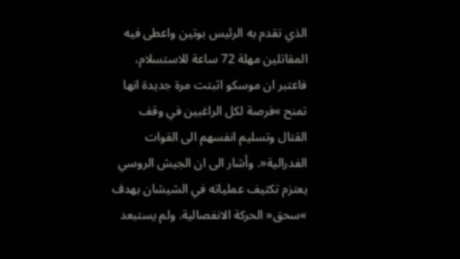الذي تقدم به الرئيس بوتين واعطى فيه المقاتلين مهلة 72 ساعة للاستسلام، فاعتبر ان موسكو اثبتت مرة جديدة انها تمنح »فرصة لكل الراغبين في وقف القتال وتسليم انفسهم الى القوات الفدرالية«. وأشار الى ان الجيش الروسي يعتزم تكثيف عملياته في الشيشان بهدف »سحق« الحركة الانفصالية. ولم يستبعد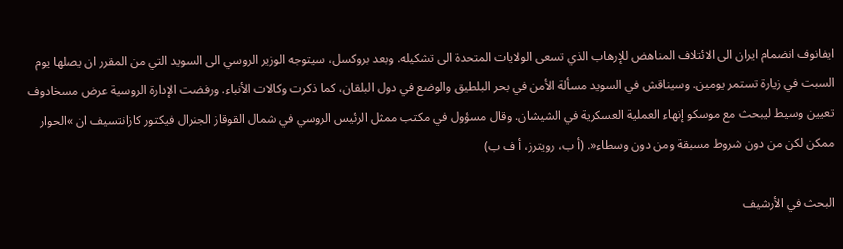ايفانوف انضمام ايران الى الائتلاف المناهض للإرهاب الذي تسعى الولايات المتحدة الى تشكيله. وبعد بروكسل، سيتوجه الوزير الروسي الى السويد التي من المقرر ان يصلها يوم السبت في زيارة تستمر يومين. وسيناقش في السويد مسألة الأمن في بحر البلطيق والوضع في دول البلقان، كما ذكرت وكالات الأنباء. ورفضت الإدارة الروسية عرض مسخادوف تعيين وسيط ليبحث مع موسكو إنهاء العملية العسكرية في الشيشان. وقال مسؤول في مكتب ممثل الرئيس الروسي في شمال القوقاز الجنرال فيكتور كازانتسيف ان »الحوار ممكن لكن من دون شروط مسبقة ومن دون وسطاء«. (أ ب، رويترز، أ ف ب)

البحث في الأرشيف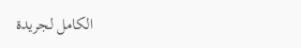الكامل لجريدة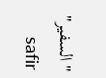"السفير" safir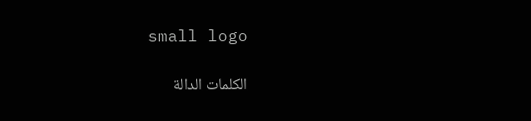small logo

الكلمات الدالة